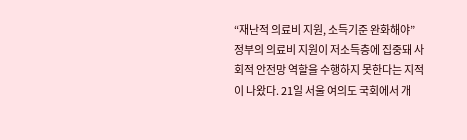“재난적 의료비 지원, 소득기준 완화해야”
정부의 의료비 지원이 저소득층에 집중돼 사회적 안전망 역할을 수행하지 못한다는 지적이 나왔다. 21일 서울 여의도 국회에서 개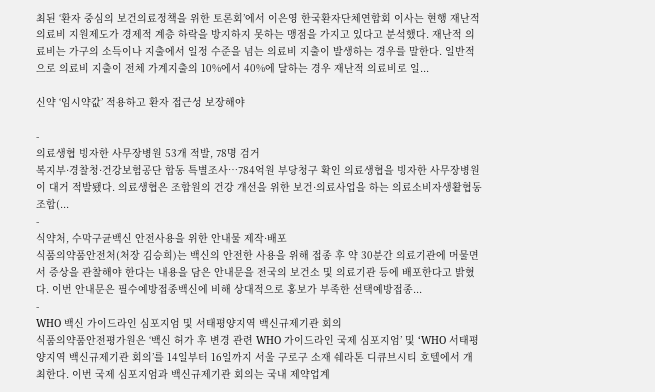최된 ‘환자 중심의 보건의료정책을 위한 토론회’에서 이은영 한국환자단체연합회 이사는 현행 재난적 의료비 지원제도가 경제적 계층 하락을 방지하지 못하는 맹점을 가지고 있다고 분석했다. 재난적 의료비는 가구의 소득이나 지출에서 일정 수준을 넘는 의료비 지출이 발생하는 경우를 말한다. 일반적으로 의료비 지출이 전체 가계지출의 10%에서 40%에 달하는 경우 재난적 의료비로 일...

신약 ‘임시약값’ 적용하고 환자 접근성 보장해야

-
의료생협 빙자한 사무장병원 53개 적발, 78명 검거
복지부·경찰청·건강보험공단 합동 특별조사…784억원 부당청구 확인 의료생협을 빙자한 사무장병원이 대거 적발됐다. 의료생협은 조합원의 건강 개선을 위한 보건·의료사업을 하는 의료소비자생활협동조합(...
-
식약처, 수막구균백신 안전사용을 위한 안내물 제작·배포
식품의약품안전처(처장 김승희)는 백신의 안전한 사용을 위해 접종 후 약 30분간 의료기관에 머물면서 증상을 관찰해야 한다는 내용을 담은 안내문을 전국의 보건소 및 의료기관 등에 배포한다고 밝혔다. 이번 안내문은 필수예방접종백신에 비해 상대적으로 홍보가 부족한 선택예방접종...
-
WHO 백신 가이드라인 심포지엄 및 서태평양지역 백신규제기관 회의
식품의약품안전평가원은 ‘백신 허가 후 변경 관련 WHO 가이드라인 국제 심포지엄’ 및 ‘WHO 서태평양지역 백신규제기관 회의’를 14일부터 16일까지 서울 구로구 소재 쉐라톤 디큐브시티 호텔에서 개최한다. 이번 국제 심포지엄과 백신규제기관 회의는 국내 제약업계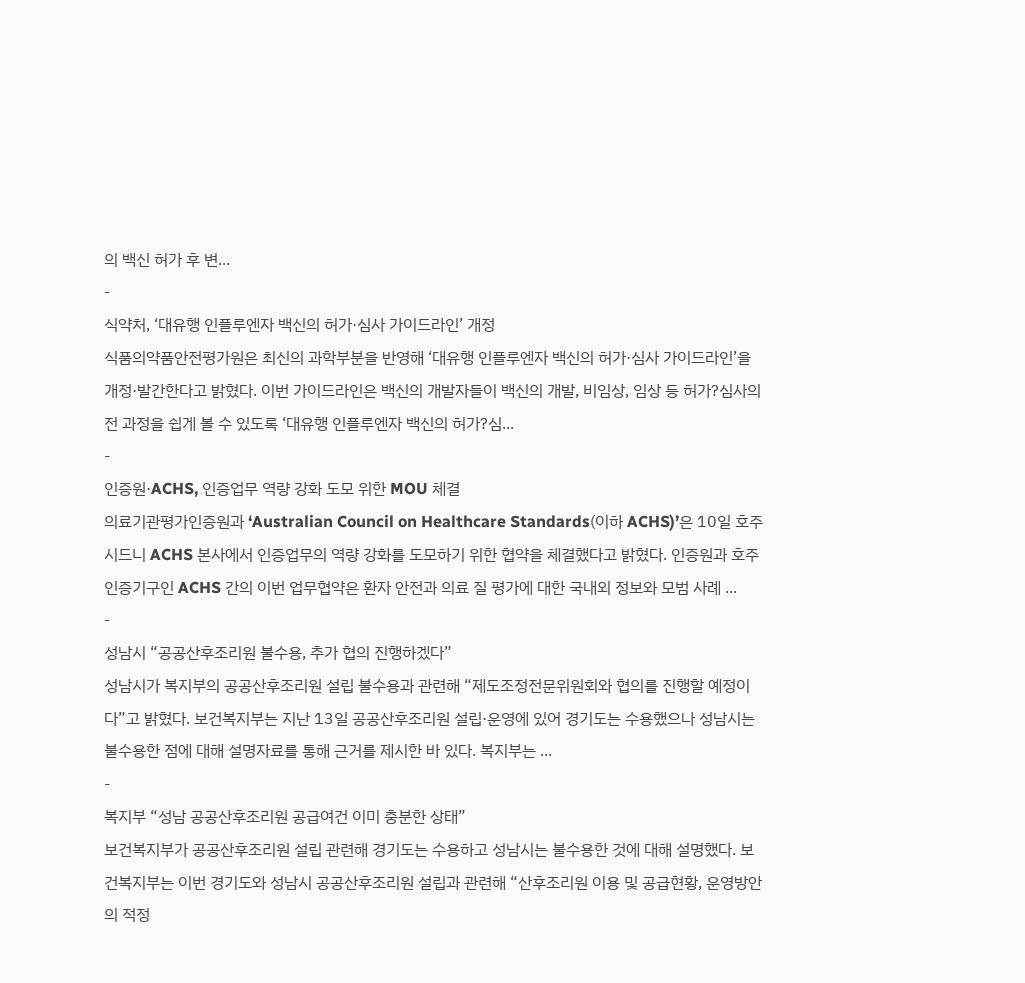의 백신 허가 후 변...
-
식약처, ‘대유행 인플루엔자 백신의 허가·심사 가이드라인’ 개정
식품의약품안전평가원은 최신의 과학부분을 반영해 ‘대유행 인플루엔자 백신의 허가·심사 가이드라인’을 개정·발간한다고 밝혔다. 이번 가이드라인은 백신의 개발자들이 백신의 개발, 비임상, 임상 등 허가?심사의 전 과정을 쉽게 볼 수 있도록 ‘대유행 인플루엔자 백신의 허가?심...
-
인증원·ACHS, 인증업무 역량 강화 도모 위한 MOU 체결
의료기관평가인증원과 ‘Australian Council on Healthcare Standards(이하 ACHS)’은 10일 호주 시드니 ACHS 본사에서 인증업무의 역량 강화를 도모하기 위한 협약을 체결했다고 밝혔다. 인증원과 호주 인증기구인 ACHS 간의 이번 업무협약은 환자 안전과 의료 질 평가에 대한 국내외 정보와 모범 사례 ...
-
성남시 “공공산후조리원 불수용, 추가 협의 진행하겠다”
성남시가 복지부의 공공산후조리원 설립 불수용과 관련해 “제도조정전문위원회와 협의를 진행할 예정이다”고 밝혔다. 보건복지부는 지난 13일 공공산후조리원 설립·운영에 있어 경기도는 수용했으나 성남시는 불수용한 점에 대해 설명자료를 통해 근거를 제시한 바 있다. 복지부는 ...
-
복지부 “성남 공공산후조리원 공급여건 이미 충분한 상태”
보건복지부가 공공산후조리원 설립 관련해 경기도는 수용하고 성남시는 불수용한 것에 대해 설명했다. 보건복지부는 이번 경기도와 성남시 공공산후조리원 설립과 관련해 “산후조리원 이용 및 공급현황, 운영방안의 적정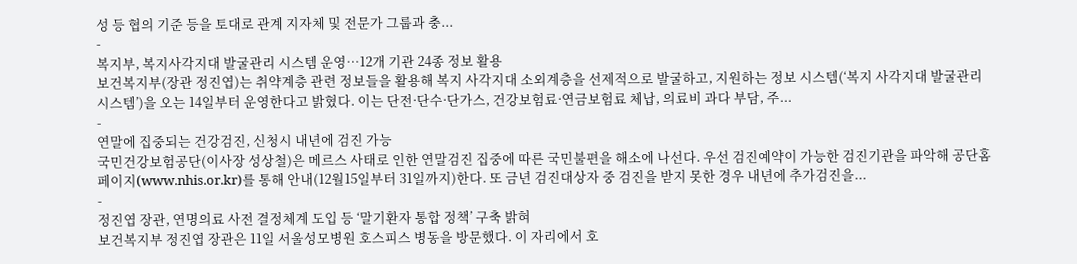성 등 협의 기준 등을 토대로 관계 지자체 및 전문가 그룹과 충...
-
복지부, 복지사각지대 발굴관리 시스템 운영…12개 기관 24종 정보 활용
보건복지부(장관 정진엽)는 취약계층 관련 정보들을 활용해 복지 사각지대 소외계층을 선제적으로 발굴하고, 지원하는 정보 시스템(‘복지 사각지대 발굴관리 시스템’)을 오는 14일부터 운영한다고 밝혔다. 이는 단전·단수·단가스, 건강보험료·연금보험료 체납, 의료비 과다 부담, 주...
-
연말에 집중되는 건강검진, 신청시 내년에 검진 가능
국민건강보험공단(이사장 성상철)은 메르스 사태로 인한 연말검진 집중에 따른 국민불편을 해소에 나선다. 우선 검진예약이 가능한 검진기관을 파악해 공단홈페이지(www.nhis.or.kr)를 통해 안내(12월15일부터 31일까지)한다. 또 금년 검진대상자 중 검진을 받지 못한 경우 내년에 추가검진을...
-
정진엽 장관, 연명의료 사전 결정체계 도입 등 ‘말기환자 통합 정책’ 구축 밝혀
보건복지부 정진엽 장관은 11일 서울성모병원 호스피스 병동을 방문했다. 이 자리에서 호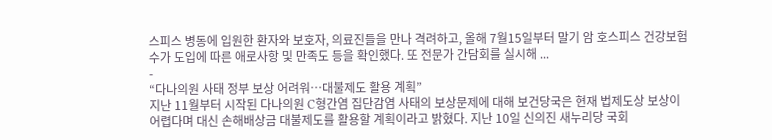스피스 병동에 입원한 환자와 보호자, 의료진들을 만나 격려하고, 올해 7월15일부터 말기 암 호스피스 건강보험 수가 도입에 따른 애로사항 및 만족도 등을 확인했다. 또 전문가 간담회를 실시해 ...
-
“다나의원 사태 정부 보상 어려워…대불제도 활용 계획”
지난 11월부터 시작된 다나의원 C형간염 집단감염 사태의 보상문제에 대해 보건당국은 현재 법제도상 보상이 어렵다며 대신 손해배상금 대불제도를 활용할 계획이라고 밝혔다. 지난 10일 신의진 새누리당 국회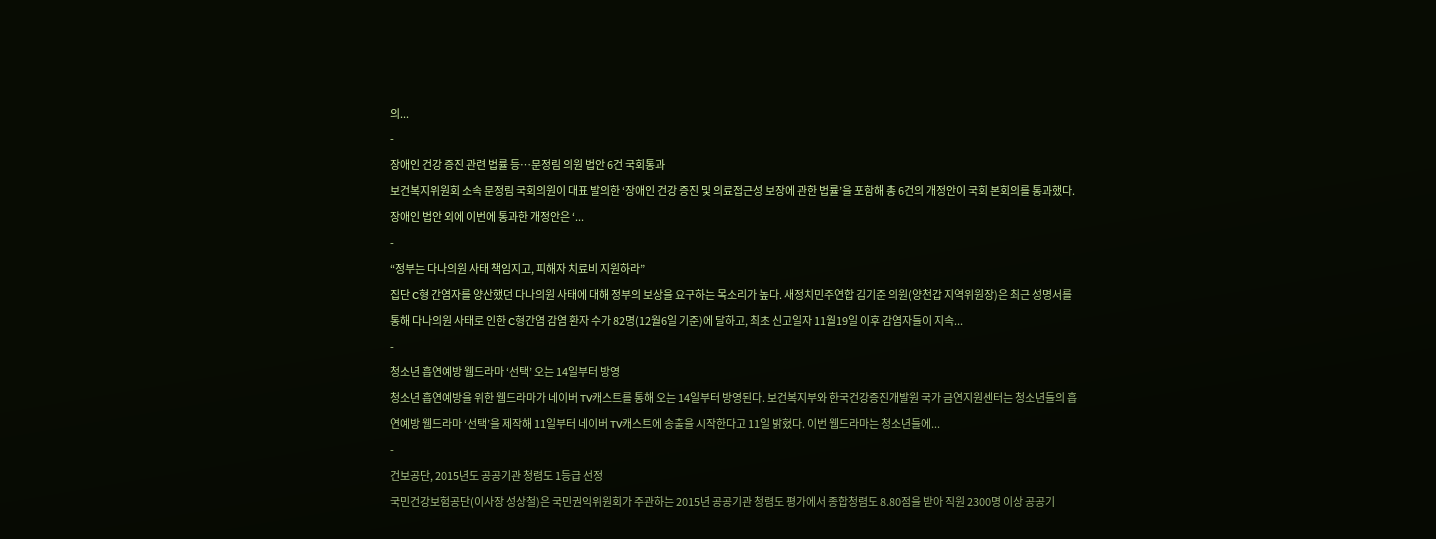의...
-
장애인 건강 증진 관련 법률 등…문정림 의원 법안 6건 국회통과
보건복지위원회 소속 문정림 국회의원이 대표 발의한 ‘장애인 건강 증진 및 의료접근성 보장에 관한 법률’을 포함해 총 6건의 개정안이 국회 본회의를 통과했다. 장애인 법안 외에 이번에 통과한 개정안은 ‘...
-
“정부는 다나의원 사태 책임지고, 피해자 치료비 지원하라”
집단 C형 간염자를 양산했던 다나의원 사태에 대해 정부의 보상을 요구하는 목소리가 높다. 새정치민주연합 김기준 의원(양천갑 지역위원장)은 최근 성명서를 통해 다나의원 사태로 인한 C형간염 감염 환자 수가 82명(12월6일 기준)에 달하고, 최초 신고일자 11월19일 이후 감염자들이 지속...
-
청소년 흡연예방 웹드라마 ‘선택’ 오는 14일부터 방영
청소년 흡연예방을 위한 웹드라마가 네이버 TV캐스트를 통해 오는 14일부터 방영된다. 보건복지부와 한국건강증진개발원 국가 금연지원센터는 청소년들의 흡연예방 웹드라마 ‘선택’을 제작해 11일부터 네이버 TV캐스트에 송출을 시작한다고 11일 밝혔다. 이번 웹드라마는 청소년들에...
-
건보공단, 2015년도 공공기관 청렴도 1등급 선정
국민건강보험공단(이사장 성상철)은 국민권익위원회가 주관하는 2015년 공공기관 청렴도 평가에서 종합청렴도 8.80점을 받아 직원 2300명 이상 공공기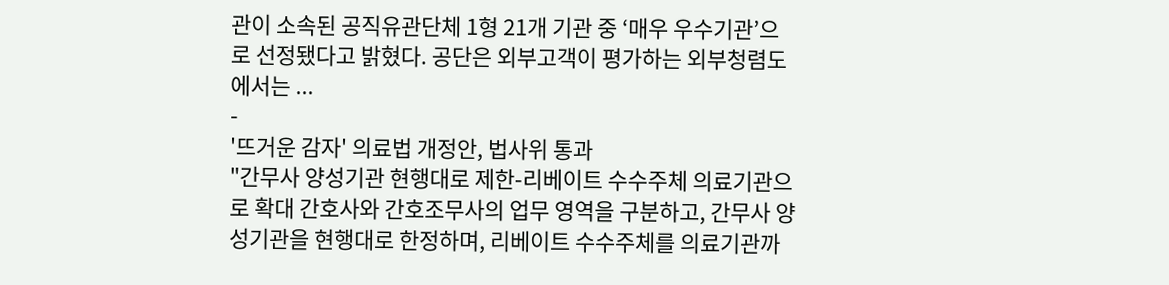관이 소속된 공직유관단체 1형 21개 기관 중 ‘매우 우수기관’으로 선정됐다고 밝혔다. 공단은 외부고객이 평가하는 외부청렴도에서는 ...
-
'뜨거운 감자' 의료법 개정안, 법사위 통과
"간무사 양성기관 현행대로 제한-리베이트 수수주체 의료기관으로 확대 간호사와 간호조무사의 업무 영역을 구분하고, 간무사 양성기관을 현행대로 한정하며, 리베이트 수수주체를 의료기관까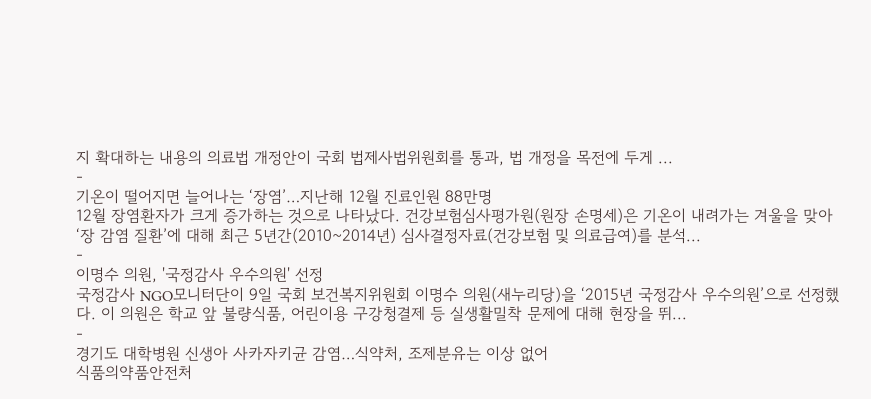지 확대하는 내용의 의료법 개정안이 국회 법제사법위원회를 통과, 법 개정을 목전에 두게 ...
-
기온이 떨어지면 늘어나는 ‘장염’…지난해 12월 진료인원 88만명
12월 장염환자가 크게 증가하는 것으로 나타났다. 건강보험심사평가원(원장 손명세)은 기온이 내려가는 겨울을 맞아 ‘장 감염 질환’에 대해 최근 5년간(2010~2014년) 심사결정자료(건강보험 및 의료급여)를 분석...
-
이명수 의원, '국정감사 우수의원' 선정
국정감사 NGO모니터단이 9일 국회 보건복지위원회 이명수 의원(새누리당)을 ‘2015년 국정감사 우수의원’으로 선정했다. 이 의원은 학교 앞 불량식품, 어린이용 구강청결제 등 실생활밀착 문제에 대해 현장을 뛰...
-
경기도 대학병원 신생아 사카자키균 감염…식약처, 조제분유는 이상 없어
식품의약품안전처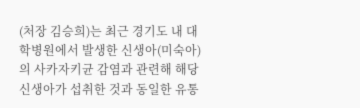(처장 김승희)는 최근 경기도 내 대학병원에서 발생한 신생아(미숙아)의 사카자키균 감염과 관련해 해당 신생아가 섭취한 것과 동일한 유통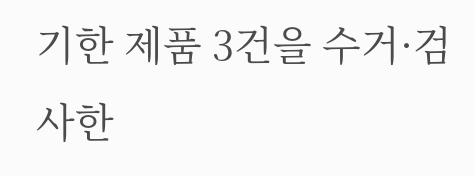기한 제품 3건을 수거·검사한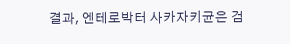결과, 엔테로박터 사카자키균은 검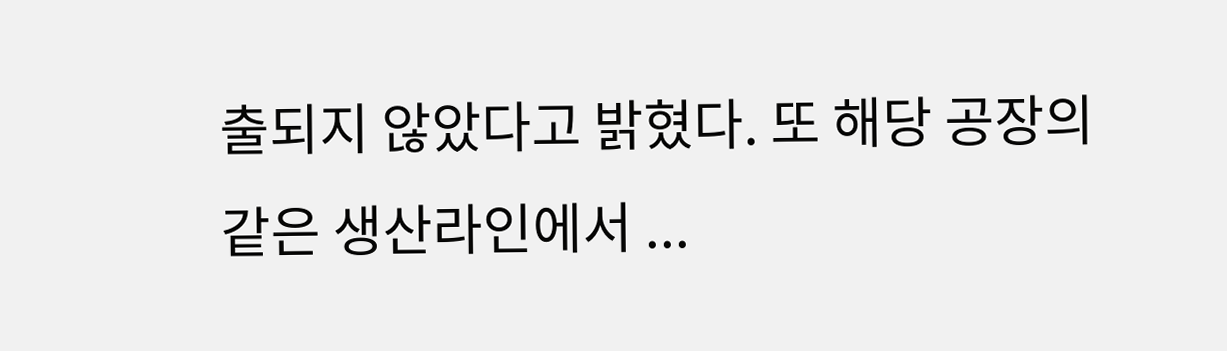출되지 않았다고 밝혔다. 또 해당 공장의 같은 생산라인에서 ...